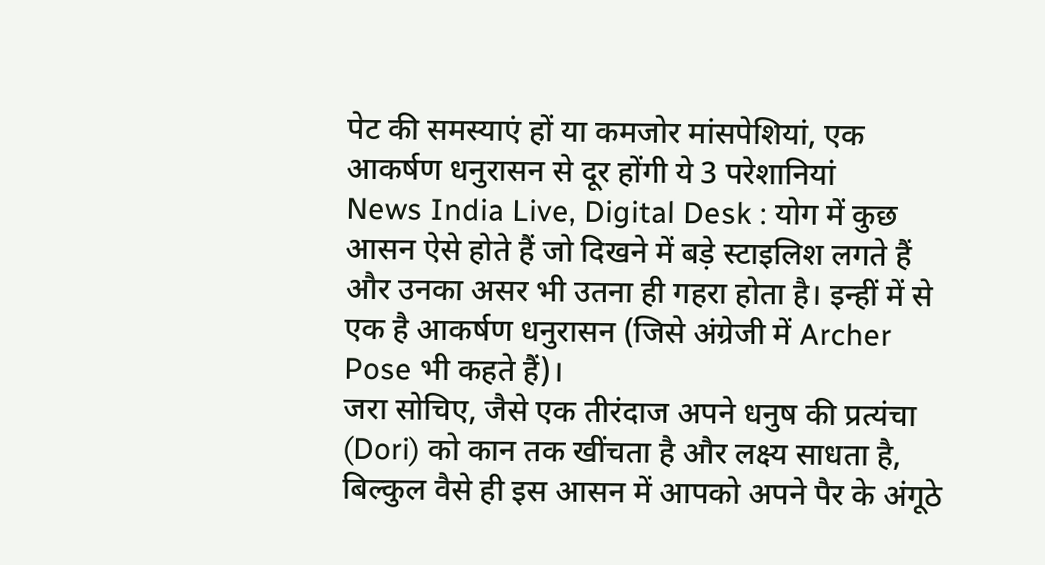पेट की समस्याएं हों या कमजोर मांसपेशियां, एक आकर्षण धनुरासन से दूर होंगी ये 3 परेशानियां
News India Live, Digital Desk : योग में कुछ आसन ऐसे होते हैं जो दिखने में बड़े स्टाइलिश लगते हैं और उनका असर भी उतना ही गहरा होता है। इन्हीं में से एक है आकर्षण धनुरासन (जिसे अंग्रेजी में Archer Pose भी कहते हैं)।
जरा सोचिए, जैसे एक तीरंदाज अपने धनुष की प्रत्यंचा (Dori) को कान तक खींचता है और लक्ष्य साधता है, बिल्कुल वैसे ही इस आसन में आपको अपने पैर के अंगूठे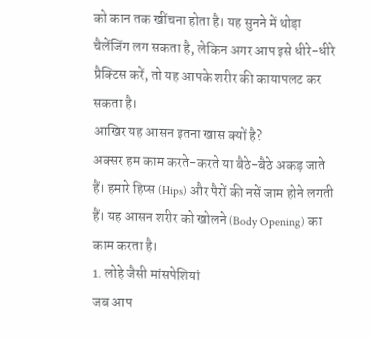को कान तक खींचना होता है। यह सुनने में थोड़ा चैलेंजिंग लग सकता है, लेकिन अगर आप इसे धीरे-धीरे प्रैक्टिस करें, तो यह आपके शरीर की कायापलट कर सकता है।
आखिर यह आसन इतना खास क्यों है?
अक्सर हम काम करते-करते या बैठे-बैठे अकड़ जाते हैं। हमारे हिप्स (Hips) और पैरों की नसें जाम होने लगती हैं। यह आसन शरीर को खोलने (Body Opening) का काम करता है।
1. लोहे जैसी मांसपेशियां
जब आप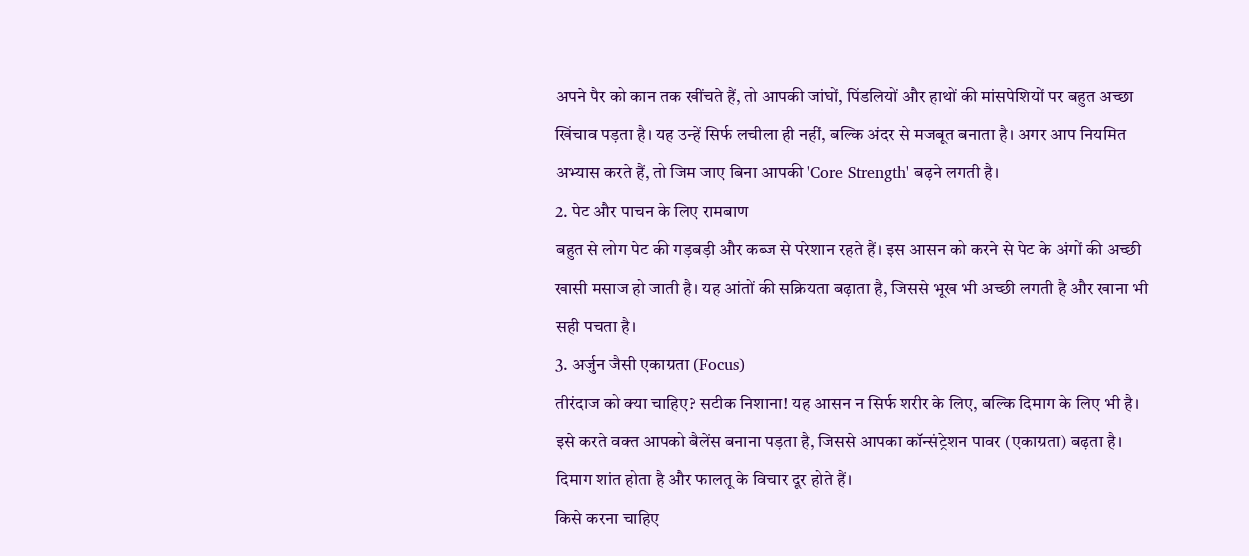अपने पैर को कान तक खींचते हैं, तो आपकी जांघों, पिंडलियों और हाथों की मांसपेशियों पर बहुत अच्छा खिंचाव पड़ता है। यह उन्हें सिर्फ लचीला ही नहीं, बल्कि अंदर से मजबूत बनाता है। अगर आप नियमित अभ्यास करते हैं, तो जिम जाए बिना आपकी 'Core Strength' बढ़ने लगती है।
2. पेट और पाचन के लिए रामबाण
बहुत से लोग पेट की गड़बड़ी और कब्ज से परेशान रहते हैं। इस आसन को करने से पेट के अंगों की अच्छी खासी मसाज हो जाती है। यह आंतों की सक्रियता बढ़ाता है, जिससे भूख भी अच्छी लगती है और खाना भी सही पचता है।
3. अर्जुन जैसी एकाग्रता (Focus)
तीरंदाज को क्या चाहिए? सटीक निशाना! यह आसन न सिर्फ शरीर के लिए, बल्कि दिमाग के लिए भी है। इसे करते वक्त आपको बैलेंस बनाना पड़ता है, जिससे आपका कॉन्संट्रेशन पावर (एकाग्रता) बढ़ता है। दिमाग शांत होता है और फालतू के विचार दूर होते हैं।
किसे करना चाहिए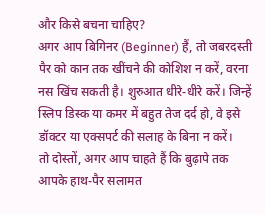और किसे बचना चाहिए?
अगर आप बिगिनर (Beginner) हैं, तो जबरदस्ती पैर को कान तक खींचने की कोशिश न करें, वरना नस खिंच सकती है। शुरुआत धीरे-धीरे करें। जिन्हें स्लिप डिस्क या कमर में बहुत तेज दर्द हो, वे इसे डॉक्टर या एक्सपर्ट की सलाह के बिना न करें।
तो दोस्तों, अगर आप चाहते हैं कि बुढ़ापे तक आपके हाथ-पैर सलामत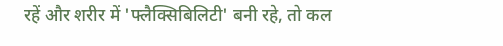रहें और शरीर में 'फ्लैक्सिबिलिटी' बनी रहे, तो कल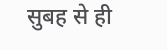सुबह से ही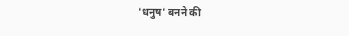'धनुष' बनने की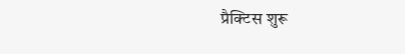प्रैक्टिस शुरू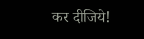कर दीजिये!